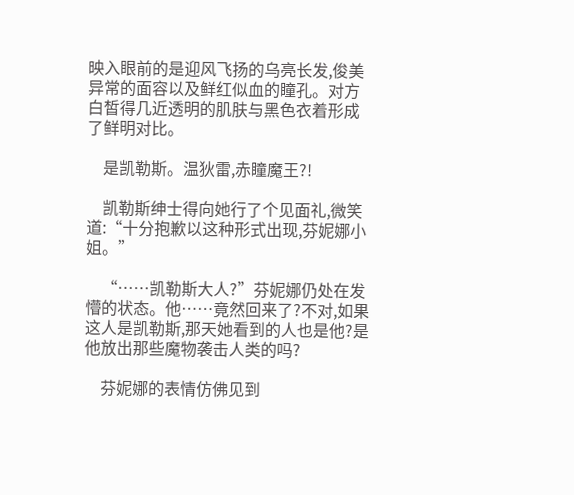映入眼前的是迎风飞扬的乌亮长发,俊美异常的面容以及鲜红似血的瞳孔。对方白皙得几近透明的肌肤与黑色衣着形成了鲜明对比。

    是凯勒斯。温狄雷,赤瞳魔王?!

    凯勒斯绅士得向她行了个见面礼,微笑道:“十分抱歉以这种形式出现,芬妮娜小姐。”

    “……凯勒斯大人?”芬妮娜仍处在发懵的状态。他……竟然回来了?不对,如果这人是凯勒斯,那天她看到的人也是他?是他放出那些魔物袭击人类的吗?

    芬妮娜的表情仿佛见到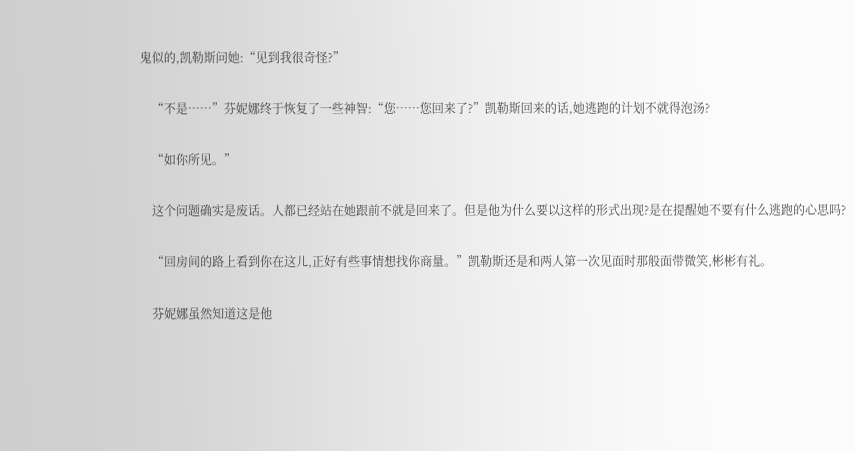鬼似的,凯勒斯问她:“见到我很奇怪?”

    “不是……”芬妮娜终于恢复了一些神智:“您……您回来了?”凯勒斯回来的话,她逃跑的计划不就得泡汤?

    “如你所见。”

    这个问题确实是废话。人都已经站在她跟前不就是回来了。但是他为什么要以这样的形式出现?是在提醒她不要有什么逃跑的心思吗?

    “回房间的路上看到你在这儿,正好有些事情想找你商量。”凯勒斯还是和两人第一次见面时那般面带微笑,彬彬有礼。

    芬妮娜虽然知道这是他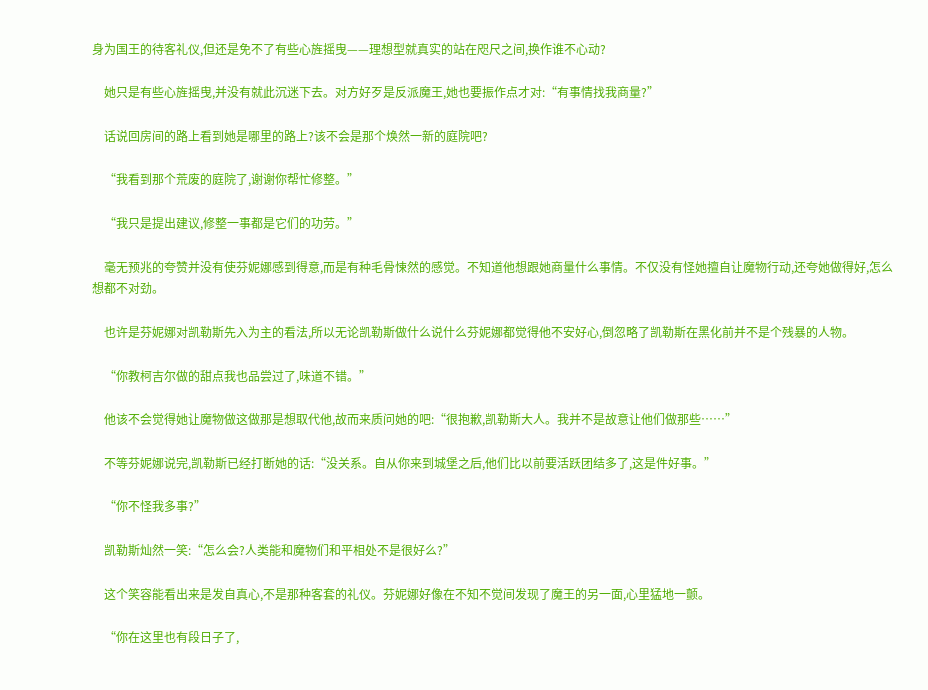身为国王的待客礼仪,但还是免不了有些心旌摇曳——理想型就真实的站在咫尺之间,换作谁不心动?

    她只是有些心旌摇曳,并没有就此沉迷下去。对方好歹是反派魔王,她也要振作点才对:“有事情找我商量?”

    话说回房间的路上看到她是哪里的路上?该不会是那个焕然一新的庭院吧?

    “我看到那个荒废的庭院了,谢谢你帮忙修整。”

    “我只是提出建议,修整一事都是它们的功劳。”

    毫无预兆的夸赞并没有使芬妮娜感到得意,而是有种毛骨悚然的感觉。不知道他想跟她商量什么事情。不仅没有怪她擅自让魔物行动,还夸她做得好,怎么想都不对劲。

    也许是芬妮娜对凯勒斯先入为主的看法,所以无论凯勒斯做什么说什么芬妮娜都觉得他不安好心,倒忽略了凯勒斯在黑化前并不是个残暴的人物。

    “你教柯吉尔做的甜点我也品尝过了,味道不错。”

    他该不会觉得她让魔物做这做那是想取代他,故而来质问她的吧:“很抱歉,凯勒斯大人。我并不是故意让他们做那些……”

    不等芬妮娜说完,凯勒斯已经打断她的话:“没关系。自从你来到城堡之后,他们比以前要活跃团结多了,这是件好事。”

    “你不怪我多事?”

    凯勒斯灿然一笑:“怎么会?人类能和魔物们和平相处不是很好么?”

    这个笑容能看出来是发自真心,不是那种客套的礼仪。芬妮娜好像在不知不觉间发现了魔王的另一面,心里猛地一颤。

    “你在这里也有段日子了,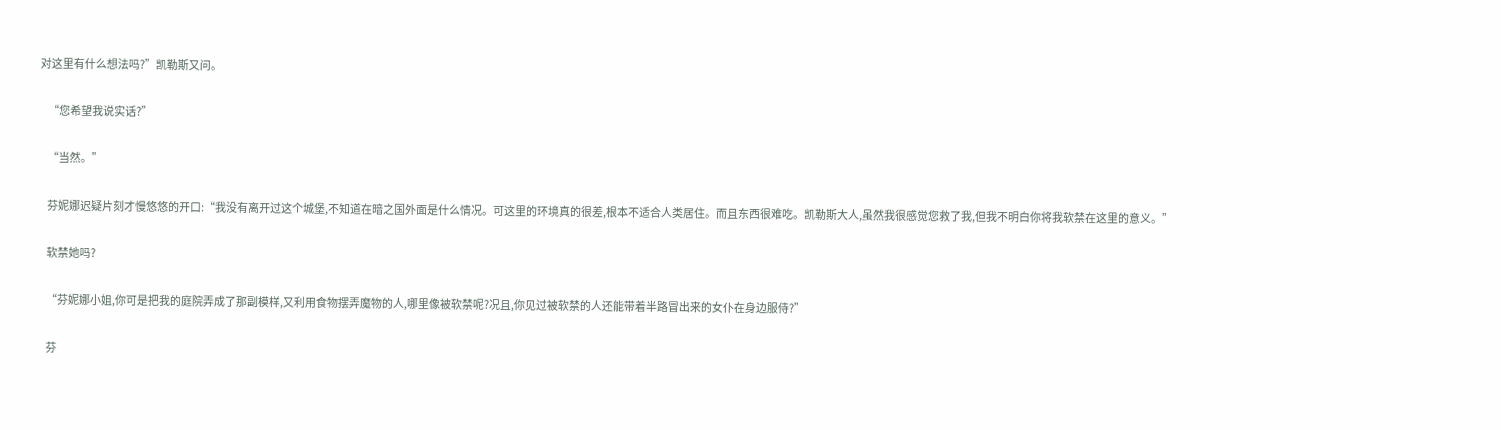对这里有什么想法吗?”凯勒斯又问。

    “您希望我说实话?”

    “当然。”

    芬妮娜迟疑片刻才慢悠悠的开口:“我没有离开过这个城堡,不知道在暗之国外面是什么情况。可这里的环境真的很差,根本不适合人类居住。而且东西很难吃。凯勒斯大人,虽然我很感觉您救了我,但我不明白你将我软禁在这里的意义。”

    软禁她吗?

    “芬妮娜小姐,你可是把我的庭院弄成了那副模样,又利用食物摆弄魔物的人,哪里像被软禁呢?况且,你见过被软禁的人还能带着半路冒出来的女仆在身边服侍?”

    芬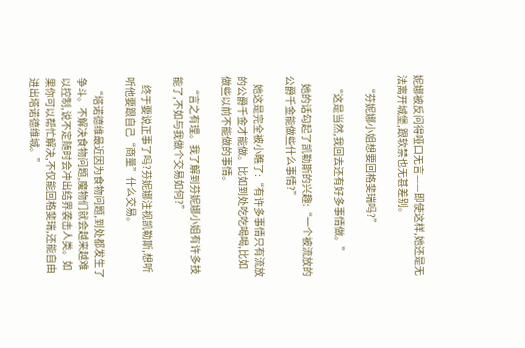妮娜被反问得哑口无言——即使这样,她还是无法离开城堡,跟软禁也无甚差别。

    “芬妮娜小姐想要回格斐瑞吗?”

    “这是当然,我回去还有好多事情做。”

    她的话勾起了凯勒斯的兴趣:“一个被流放的公爵千金能做些什么事情?”

    她这是完全被小瞧了:“有许多事情只有流放的公爵千金才能做。比如到处吃吃喝喝,比如做些以前不能做的事情。

    “言之有理。我了解到芬妮娜小姐有许多技能了,不如与我做个交易如何?”

    终于要说正事了吗?芬妮娜注视凯勒斯,想听听他要跟自己“商量”什么交易。

    “塔诺德维最近因为食物问题,到处都发生了争斗。不解决食物问题,魔物们就会越来越难以控制,说不定随时会冲出结界袭击人类。如果你可以帮忙解决,不仅能回格斐瑞,还能自由进出塔诺德维城。”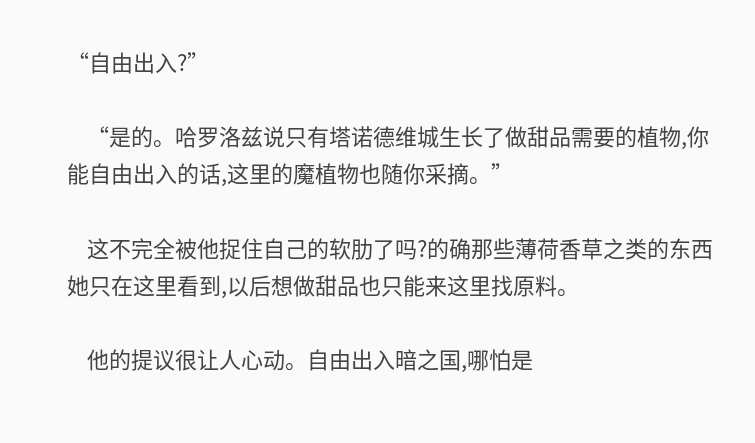“自由出入?”

    “是的。哈罗洛兹说只有塔诺德维城生长了做甜品需要的植物,你能自由出入的话,这里的魔植物也随你采摘。”

    这不完全被他捉住自己的软肋了吗?的确那些薄荷香草之类的东西她只在这里看到,以后想做甜品也只能来这里找原料。

    他的提议很让人心动。自由出入暗之国,哪怕是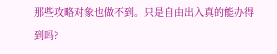那些攻略对象也做不到。只是自由出入真的能办得到吗?